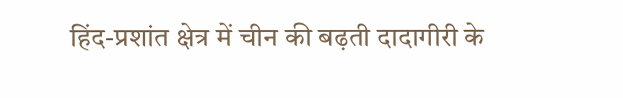हिंद-प्रशांत क्षेत्र में चीन की बढ़ती दादागीरी के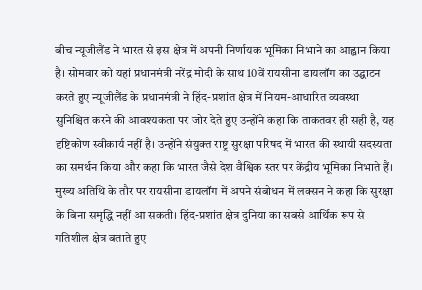बीच न्यूजीलैंड ने भारत से इस क्षेत्र में अपनी निर्णायक भूमिका निभाने का आह्वान किया है। सोमवार को यहां प्रधानमंत्री नरेंद्र मोदी के साथ 10वें रायसीना डायलॉग का उद्घाटन करते हुए न्यूजीलैंड के प्रधानमंत्री ने हिंद-प्रशांत क्षेत्र में नियम-आधारित व्यवस्था सुनिश्चित करने की आवश्यकता पर जोर देते हुए उन्होंने कहा कि ताकतवर ही सही है, यह दृष्टिकोण स्वीकार्य नहीं है। उन्होंने संयुक्त राष्ट्र सुरक्षा परिषद में भारत की स्थायी सदस्यता का समर्थन किया और कहा कि भारत जैसे देश वैश्विक स्तर पर केंद्रीय भूमिका निभाते हैं।
मुख्य अतिथि के तौर पर रायसीना डायलॉग में अपने संबोधन में लक्सन ने कहा कि सुरक्षा के बिना समृद्धि नहीं आ सकती। हिंद-प्रशांत क्षेत्र दुनिया का सबसे आर्थिक रूप से गतिशील क्षेत्र बताते हुए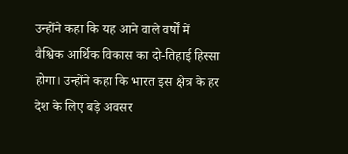उन्होंने कहा कि यह आने वाले वर्षों में वैश्विक आर्थिक विकास का दो-तिहाई हिस्सा होगा। उन्होंने कहा कि भारत इस क्षेत्र के हर देश के लिए बड़े अवसर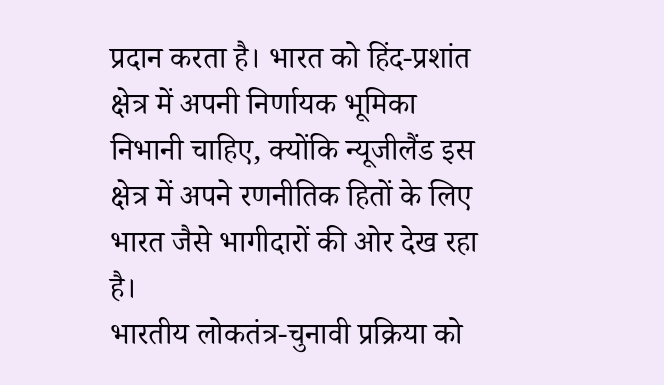प्रदान करता है। भारत को हिंद-प्रशांत क्षेत्र में अपनी निर्णायक भूमिका निभानी चाहिए, क्योंकि न्यूजीलैंड इस क्षेत्र में अपने रणनीतिक हितों के लिए भारत जैसे भागीदारों की ओर देख रहा है।
भारतीय लोकतंत्र-चुनावी प्रक्रिया को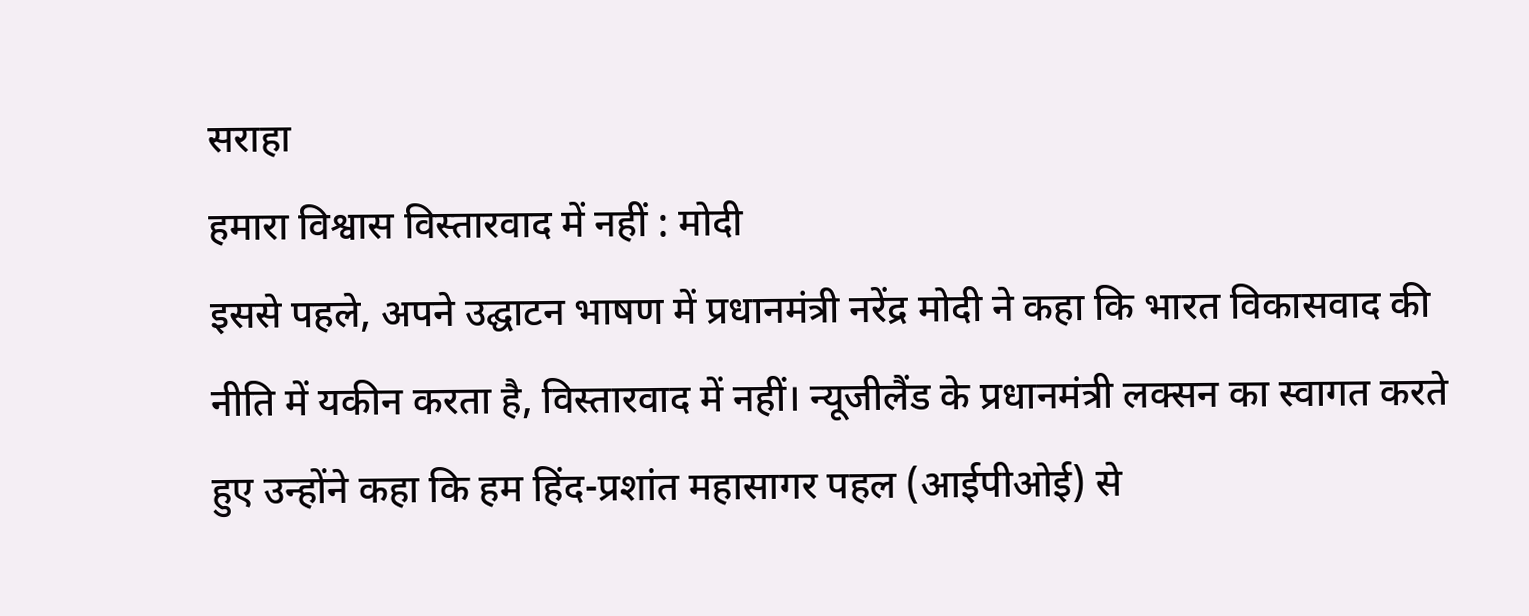सराहा
हमारा विश्वास विस्तारवाद में नहीं : मोदी
इससे पहले, अपने उद्घाटन भाषण में प्रधानमंत्री नरेंद्र मोदी ने कहा कि भारत विकासवाद की नीति में यकीन करता है, विस्तारवाद में नहीं। न्यूजीलैंड के प्रधानमंत्री लक्सन का स्वागत करते हुए उन्होंने कहा कि हम हिंद-प्रशांत महासागर पहल (आईपीओई) से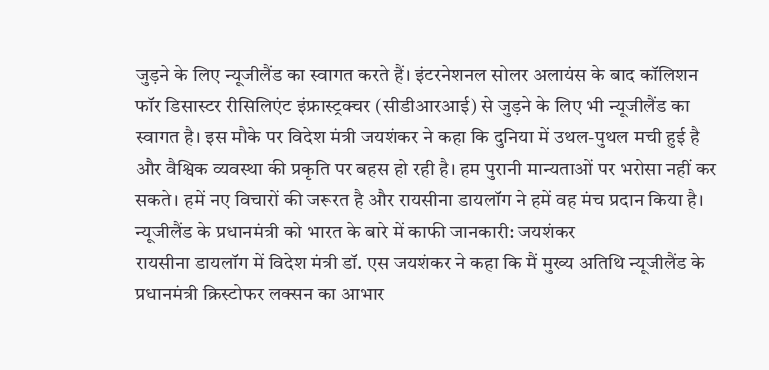जुड़ने के लिए न्यूजीलैंड का स्वागत करते हैं। इंटरनेशनल सोलर अलायंस के बाद कॉलिशन फॉर डिसास्टर रीसिलिएंट इंफ्रास्ट्रक्चर (सीडीआरआई) से जुड़ने के लिए भी न्यूजीलैंड का स्वागत है। इस मौके पर विदेश मंत्री जयशंकर ने कहा कि दुनिया में उथल-पुथल मची हुई है और वैश्विक व्यवस्था की प्रकृति पर बहस हो रही है। हम पुरानी मान्यताओं पर भरोसा नहीं कर सकते। हमें नए विचारों की जरूरत है और रायसीना डायलॉग ने हमें वह मंच प्रदान किया है।
न्यूजीलैंड के प्रधानमंत्री को भारत के बारे में काफी जानकारी: जयशंकर
रायसीना डायलॉग में विदेश मंत्री डॉ. एस जयशंकर ने कहा कि मैं मुख्य अतिथि न्यूजीलैंड के प्रधानमंत्री क्रिस्टोफर लक्सन का आभार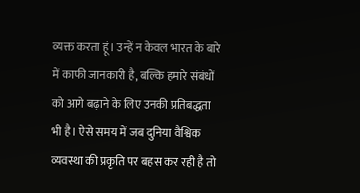व्यक्त करता हूं। उन्हें न केवल भारत के बारे में काफी जानकारी है, बल्कि हमारे संबंधों को आगे बढ़ाने के लिए उनकी प्रतिबद्धता भी है। ऐसे समय में जब दुनिया वैश्विक व्यवस्था की प्रकृति पर बहस कर रही है तो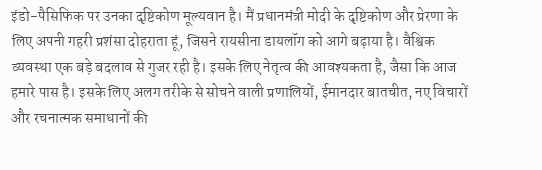इंडो-पैसिफिक पर उनका दृष्टिकोण मूल्यवान है। मैं प्रधानमंत्री मोदी के दृष्टिकोण और प्रेरणा के लिए अपनी गहरी प्रशंसा दोहराता हूं, जिसने रायसीना डायलॉग को आगे बढ़ाया है। वैश्विक व्यवस्था एक बड़े बदलाव से गुजर रही है। इसके लिए नेतृत्व की आवश्यकता है, जैसा कि आज हमारे पास है। इसके लिए अलग तरीके से सोचने वाली प्रणालियों, ईमानदार बातचीत, नए विचारों और रचनात्मक समाधानों की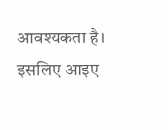आवश्यकता है। इसलिए आइए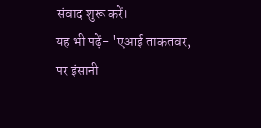संवाद शुरू करें।
यह भी पढ़ें- 'एआई ताकतवर, पर इंसानी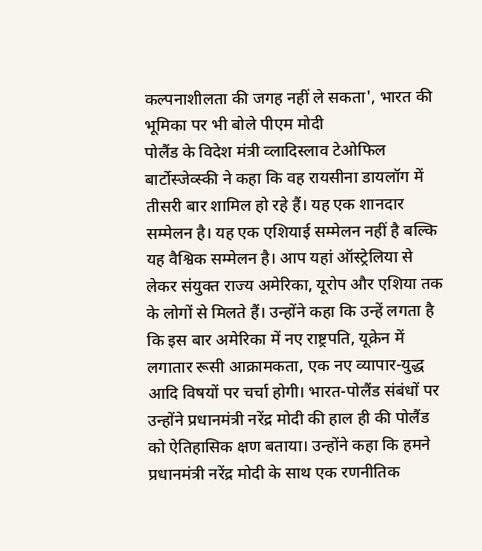कल्पनाशीलता की जगह नहीं ले सकता', भारत की भूमिका पर भी बोले पीएम मोदी
पोलैंड के विदेश मंत्री व्लादिस्लाव टेओफिल बार्टोस्जेव्स्की ने कहा कि वह रायसीना डायलॉग में तीसरी बार शामिल हो रहे हैं। यह एक शानदार सम्मेलन है। यह एक एशियाई सम्मेलन नहीं है बल्कि यह वैश्विक सम्मेलन है। आप यहां ऑस्ट्रेलिया से लेकर संयुक्त राज्य अमेरिका, यूरोप और एशिया तक के लोगों से मिलते हैं। उन्होंने कहा कि उन्हें लगता है कि इस बार अमेरिका में नए राष्ट्रपति, यूक्रेन में लगातार रूसी आक्रामकता, एक नए व्यापार-युद्ध आदि विषयों पर चर्चा होगी। भारत-पोलैंड संबंधों पर उन्होंने प्रधानमंत्री नरेंद्र मोदी की हाल ही की पोलैंड को ऐतिहासिक क्षण बताया। उन्होंने कहा कि हमने प्रधानमंत्री नरेंद्र मोदी के साथ एक रणनीतिक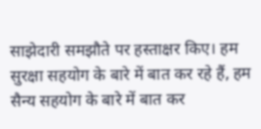साझेदारी समझौते पर हस्ताक्षर किए। हम सुरक्षा सहयोग के बारे में बात कर रहे हैं, हम सैन्य सहयोग के बारे में बात कर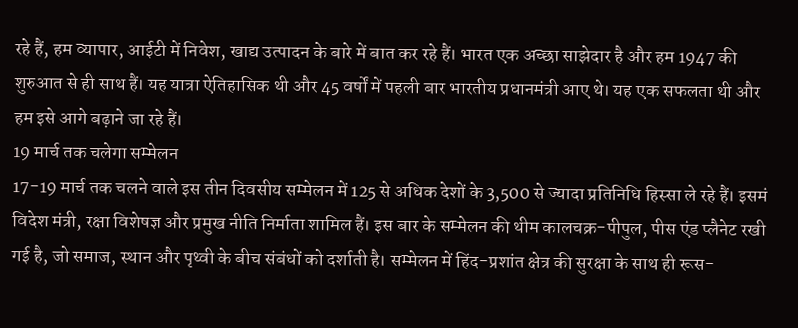रहे हैं, हम व्यापार, आईटी में निवेश, खाद्य उत्पादन के बारे में बात कर रहे हैं। भारत एक अच्छा साझेदार है और हम 1947 की शुरुआत से ही साथ हैं। यह यात्रा ऐतिहासिक थी और 45 वर्षों में पहली बार भारतीय प्रधानमंत्री आए थे। यह एक सफलता थी और हम इसे आगे बढ़ाने जा रहे हैं।
19 मार्च तक चलेगा सम्मेलन
17-19 मार्च तक चलने वाले इस तीन दिवसीय सम्मेलन में 125 से अधिक देशों के 3,500 से ज्यादा प्रतिनिधि हिस्सा ले रहे हैं। इसमं विदेश मंत्री, रक्षा विशेषज्ञ और प्रमुख नीति निर्माता शामिल हैं। इस बार के सम्मेलन की थीम कालचक्र-पीपुल, पीस एंड प्लैनेट रखी गई है, जो समाज, स्थान और पृथ्वी के बीच संबंधों को दर्शाती है। सम्मेलन में हिंद-प्रशांत क्षेत्र की सुरक्षा के साथ ही रूस-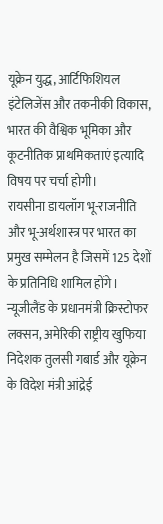यूक्रेन युद्ध, आर्टिफिशियल इंटेलिजेंस और तकनीकी विकास, भारत की वैश्विक भूमिका और कूटनीतिक प्राथमिकताएं इत्यादि विषय पर चर्चा होगी।
रायसीना डायलॉग भू-राजनीति और भू-अर्थशास्त्र पर भारत का प्रमुख सम्मेलन है जिसमें 125 देशों के प्रतिनिधि शामिल होंगे। न्यूजीलैंड के प्रधानमंत्री क्रिस्टोफर लक्सन, अमेरिकी राष्ट्रीय खुफिया निदेशक तुलसी गबार्ड और यूक्रेन के विदेश मंत्री आंद्रेई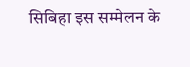सिबिहा इस सम्मेलन के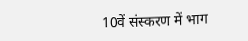10वें संस्करण में भाग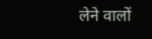लेने वालों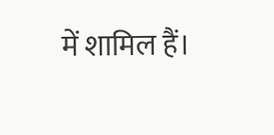में शामिल हैं।